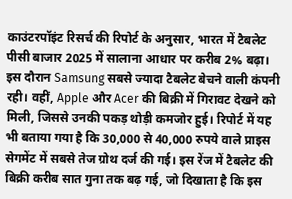काउंटरपॉइंट रिसर्च की रिपोर्ट के अनुसार, भारत में टैबलेट पीसी बाजार 2025 में सालाना आधार पर करीब 2% बढ़ा। इस दौरान Samsung सबसे ज्यादा टैबलेट बेचने वाली कंपनी रही। वहीं, Apple और Acer की बिक्री में गिरावट देखने को मिली, जिससे उनकी पकड़ थोड़ी कमजोर हुई। रिपोर्ट में यह भी बताया गया है कि 30,000 से 40,000 रुपये वाले प्राइस सेगमेंट में सबसे तेज ग्रोथ दर्ज की गई। इस रेंज में टैबलेट की बिक्री करीब सात गुना तक बढ़ गई, जो दिखाता है कि इस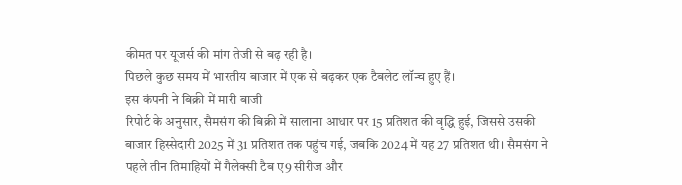कीमत पर यूजर्स की मांग तेजी से बढ़ रही है।
पिछले कुछ समय में भारतीय बाजार में एक से बढ़कर एक टैबलेट लॉन्च हुए हैं।
इस कंपनी ने बिक्री में मारी बाजी
रिपोर्ट के अनुसार, सैमसंग की बिक्री में सालाना आधार पर 15 प्रतिशत की वृद्धि हुई, जिससे उसकी बाजार हिस्सेदारी 2025 में 31 प्रतिशत तक पहुंच गई, जबकि 2024 में यह 27 प्रतिशत थी। सैमसंग ने पहले तीन तिमाहियों में गैलेक्सी टैब ए9 सीरीज और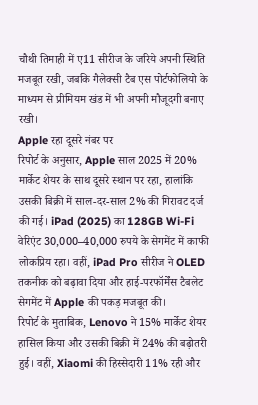चौथी तिमाही में ए11 सीरीज के जरिये अपनी स्थिति मजबूत रखी, जबकि गैलेक्सी टैब एस पोर्टफोलियो के माध्यम से प्रीमियम खंड में भी अपनी मौजूदगी बनाए रखी।
Apple रहा दूसरे नंबर पर
रिपोर्ट के अनुसार, Apple साल 2025 में 20% मार्केट शेयर के साथ दूसरे स्थान पर रहा, हालांकि उसकी बिक्री में साल-दर-साल 2% की गिरावट दर्ज की गई। iPad (2025) का 128GB Wi-Fi वेरिएंट 30,000–40,000 रुपये के सेगमेंट में काफी लोकप्रिय रहा। वहीं, iPad Pro सीरीज ने OLED तकनीक को बढ़ावा दिया और हाई-परफॉर्मेंस टैबलेट सेगमेंट में Apple की पकड़ मजबूत की।
रिपोर्ट के मुताबिक, Lenovo ने 15% मार्केट शेयर हासिल किया और उसकी बिक्री में 24% की बढ़ोतरी हुई। वहीं, Xiaomi की हिस्सेदारी 11% रही और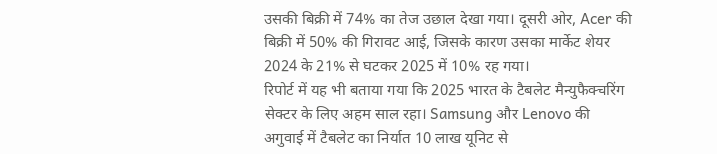उसकी बिक्री में 74% का तेज उछाल देखा गया। दूसरी ओर, Acer की बिक्री में 50% की गिरावट आई, जिसके कारण उसका मार्केट शेयर 2024 के 21% से घटकर 2025 में 10% रह गया।
रिपोर्ट में यह भी बताया गया कि 2025 भारत के टैबलेट मैन्युफैक्चरिंग सेक्टर के लिए अहम साल रहा। Samsung और Lenovo की अगुवाई में टैबलेट का निर्यात 10 लाख यूनिट से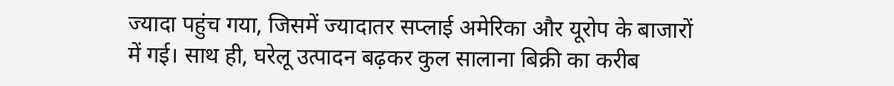ज्यादा पहुंच गया, जिसमें ज्यादातर सप्लाई अमेरिका और यूरोप के बाजारों में गई। साथ ही, घरेलू उत्पादन बढ़कर कुल सालाना बिक्री का करीब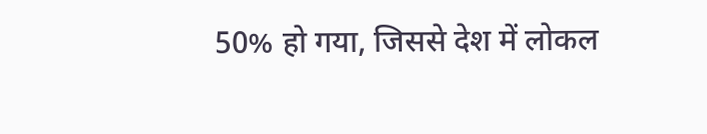50% हो गया, जिससे देश में लोकल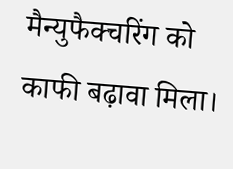मैन्युफैक्चरिंग को काफी बढ़ावा मिला।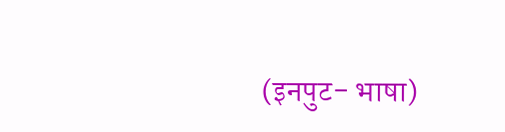(इनपुट- भाषा)